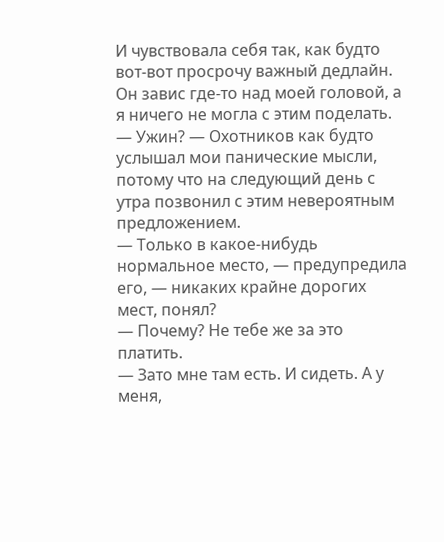И чувствовала себя так, как будто вот-вот просрочу важный дедлайн. Он завис где-то над моей головой, а я ничего не могла с этим поделать.
— Ужин? — Охотников как будто услышал мои панические мысли, потому что на следующий день с утра позвонил с этим невероятным предложением.
— Только в какое-нибудь нормальное место, — предупредила его, — никаких крайне дорогих мест, понял?
— Почему? Не тебе же за это платить.
— Зато мне там есть. И сидеть. А у меня,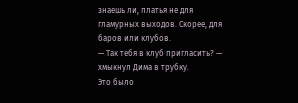знаешь ли, платья не для гламурных выходов. Скорее, для баров или клубов.
— Так тебя в клуб пригласить? — хмыкнул Дима в трубку.
Это было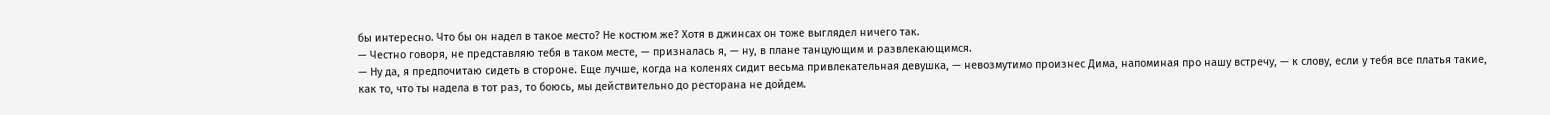бы интересно. Что бы он надел в такое место? Не костюм же? Хотя в джинсах он тоже выглядел ничего так.
— Честно говоря, не представляю тебя в таком месте, — призналась я, — ну, в плане танцующим и развлекающимся.
— Ну да, я предпочитаю сидеть в стороне. Еще лучше, когда на коленях сидит весьма привлекательная девушка, — невозмутимо произнес Дима, напоминая про нашу встречу, — к слову, если у тебя все платья такие, как то, что ты надела в тот раз, то боюсь, мы действительно до ресторана не дойдем.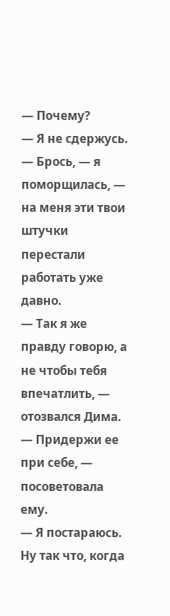— Почему?
— Я не сдержусь.
— Брось, — я поморщилась, — на меня эти твои штучки перестали работать уже давно.
— Так я же правду говорю, а не чтобы тебя впечатлить, — отозвался Дима.
— Придержи ее при себе, — посоветовала ему.
— Я постараюсь. Ну так что, когда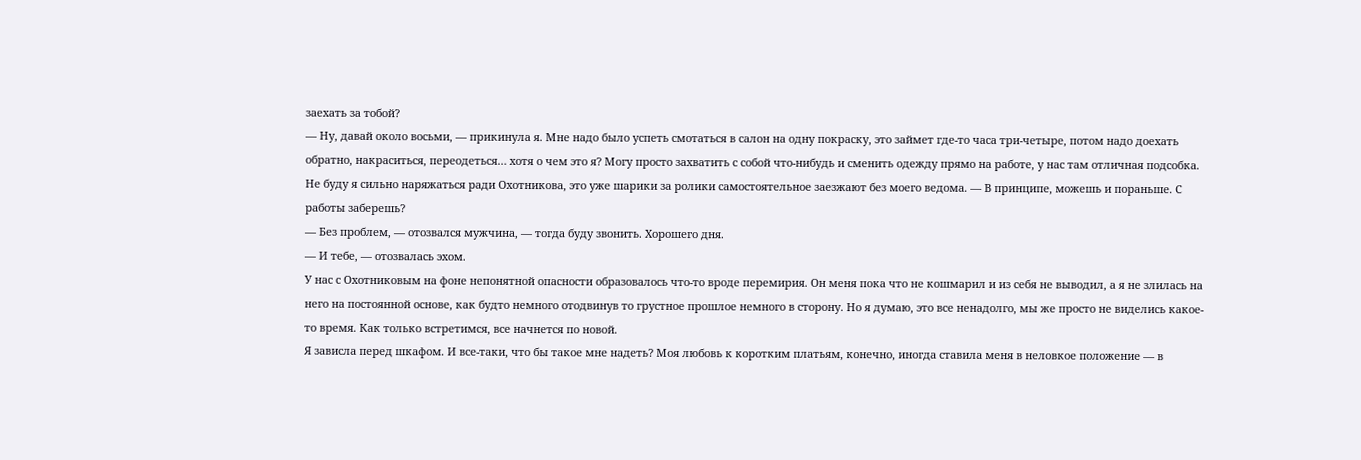заехать за тобой?
— Ну, давай около восьми, — прикинула я. Мне надо было успеть смотаться в салон на одну покраску, это займет где-то часа три-четыре, потом надо доехать обратно, накраситься, переодеться… хотя о чем это я? Могу просто захватить с собой что-нибудь и сменить одежду прямо на работе, у нас там отличная подсобка. Не буду я сильно наряжаться ради Охотникова, это уже шарики за ролики самостоятельное заезжают без моего ведома. — В принципе, можешь и пораньше. С работы заберешь?
— Без проблем, — отозвался мужчина, — тогда буду звонить. Хорошего дня.
— И тебе, — отозвалась эхом.
У нас с Охотниковым на фоне непонятной опасности образовалось что-то вроде перемирия. Он меня пока что не кошмарил и из себя не выводил, а я не злилась на него на постоянной основе, как будто немного отодвинув то грустное прошлое немного в сторону. Но я думаю, это все ненадолго, мы же просто не виделись какое-то время. Как только встретимся, все начнется по новой.
Я зависла перед шкафом. И все-таки, что бы такое мне надеть? Моя любовь к коротким платьям, конечно, иногда ставила меня в неловкое положение — в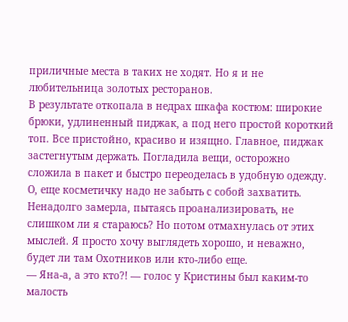приличные места в таких не ходят. Но я и не любительница золотых ресторанов.
В результате откопала в недрах шкафа костюм: широкие брюки, удлиненный пиджак, а под него простой короткий топ. Все пристойно, красиво и изящно. Главное, пиджак застегнутым держать. Погладила вещи, осторожно сложила в пакет и быстро переоделась в удобную одежду. О, еще косметичку надо не забыть с собой захватить. Ненадолго замерла, пытаясь проанализировать, не слишком ли я стараюсь? Но потом отмахнулась от этих мыслей. Я просто хочу выглядеть хорошо, и неважно, будет ли там Охотников или кто-либо еще.
— Яна-а, а это кто?! — голос у Кристины был каким-то малость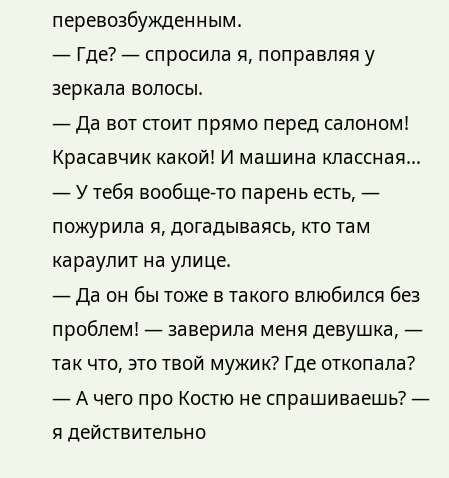перевозбужденным.
— Где? — спросила я, поправляя у зеркала волосы.
— Да вот стоит прямо перед салоном! Красавчик какой! И машина классная…
— У тебя вообще-то парень есть, — пожурила я, догадываясь, кто там караулит на улице.
— Да он бы тоже в такого влюбился без проблем! — заверила меня девушка, — так что, это твой мужик? Где откопала?
— А чего про Костю не спрашиваешь? — я действительно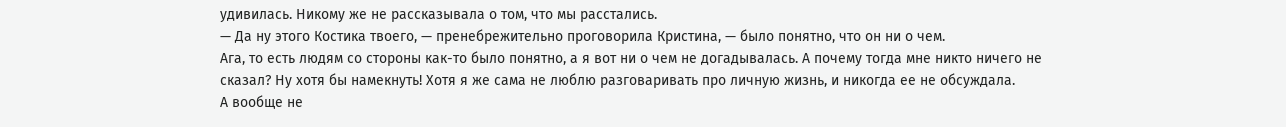удивилась. Никому же не рассказывала о том, что мы расстались.
— Да ну этого Костика твоего, — пренебрежительно проговорила Кристина, — было понятно, что он ни о чем.
Ага, то есть людям со стороны как-то было понятно, а я вот ни о чем не догадывалась. А почему тогда мне никто ничего не сказал? Ну хотя бы намекнуть! Хотя я же сама не люблю разговаривать про личную жизнь, и никогда ее не обсуждала.
А вообще не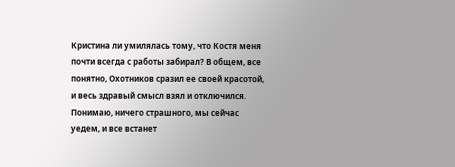Кристина ли умилялась тому, что Костя меня почти всегда с работы забирал? В общем, все понятно, Охотников сразил ее своей красотой, и весь здравый смысл взял и отключился. Понимаю, ничего страшного, мы сейчас уедем, и все встанет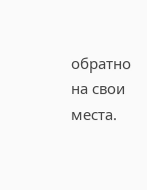обратно на свои места.